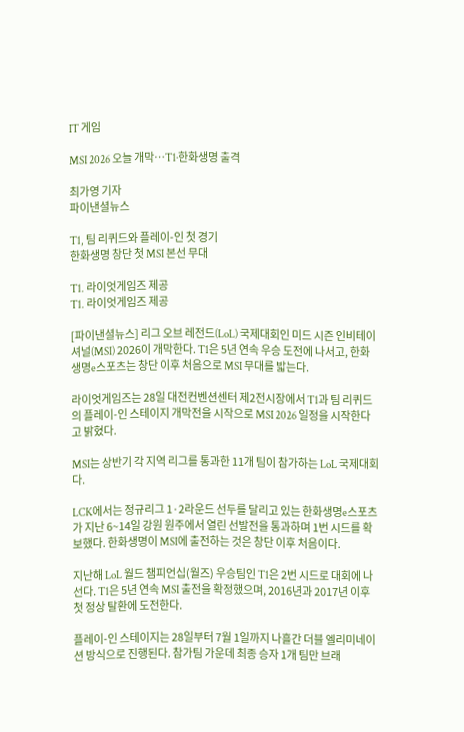IT 게임

MSI 2026 오늘 개막…T1·한화생명 출격

최가영 기자
파이낸셜뉴스

T1, 팀 리퀴드와 플레이-인 첫 경기
한화생명 창단 첫 MSI 본선 무대

T1. 라이엇게임즈 제공
T1. 라이엇게임즈 제공

[파이낸셜뉴스] 리그 오브 레전드(LoL) 국제대회인 미드 시즌 인비테이셔널(MSI) 2026이 개막한다. T1은 5년 연속 우승 도전에 나서고, 한화생명e스포츠는 창단 이후 처음으로 MSI 무대를 밟는다.

라이엇게임즈는 28일 대전컨벤션센터 제2전시장에서 T1과 팀 리퀴드의 플레이-인 스테이지 개막전을 시작으로 MSI 2026 일정을 시작한다고 밝혔다.

MSI는 상반기 각 지역 리그를 통과한 11개 팀이 참가하는 LoL 국제대회다.

LCK에서는 정규리그 1·2라운드 선두를 달리고 있는 한화생명e스포츠가 지난 6~14일 강원 원주에서 열린 선발전을 통과하며 1번 시드를 확보했다. 한화생명이 MSI에 출전하는 것은 창단 이후 처음이다.

지난해 LoL 월드 챔피언십(월즈) 우승팀인 T1은 2번 시드로 대회에 나선다. T1은 5년 연속 MSI 출전을 확정했으며, 2016년과 2017년 이후 첫 정상 탈환에 도전한다.

플레이-인 스테이지는 28일부터 7월 1일까지 나흘간 더블 엘리미네이션 방식으로 진행된다. 참가팀 가운데 최종 승자 1개 팀만 브래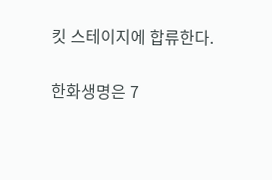킷 스테이지에 합류한다.

한화생명은 7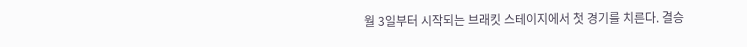월 3일부터 시작되는 브래킷 스테이지에서 첫 경기를 치른다. 결승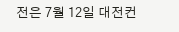전은 7월 12일 대전컨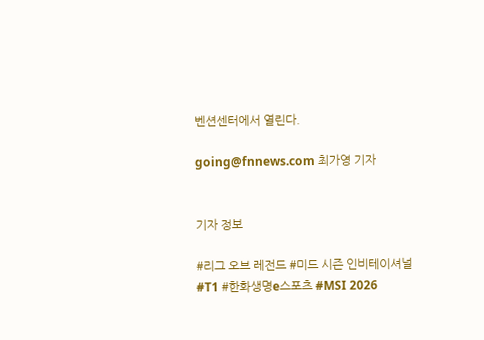벤션센터에서 열린다.

going@fnnews.com 최가영 기자


기자 정보

#리그 오브 레전드 #미드 시즌 인비테이셔널 #T1 #한화생명e스포츠 #MSI 2026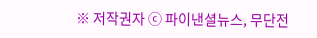※ 저작권자 ⓒ 파이낸셜뉴스, 무단전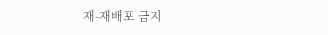재-재배포 금지